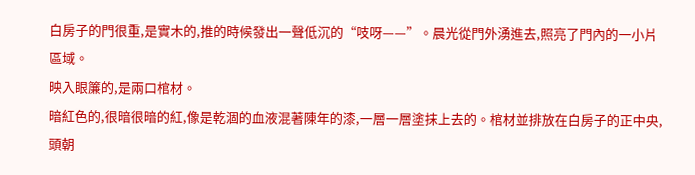白房子的門很重,是實木的,推的時候發出一聲低沉的“吱呀——”。晨光從門外湧進去,照亮了門內的一小片區域。
映入眼簾的,是兩口棺材。
暗紅色的,很暗很暗的紅,像是乾涸的血液混著陳年的漆,一層一層塗抹上去的。棺材並排放在白房子的正中央,頭朝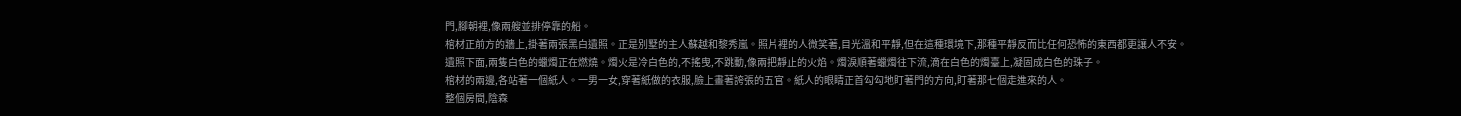門,腳朝裡,像兩艘並排停靠的船。
棺材正前方的牆上,掛著兩張黑白遺照。正是別墅的主人蘇越和黎秀嵐。照片裡的人微笑著,目光溫和平靜,但在這種環境下,那種平靜反而比任何恐怖的東西都更讓人不安。
遺照下面,兩隻白色的蠟燭正在燃燒。燭火是冷白色的,不搖曳,不跳動,像兩把靜止的火焰。燭淚順著蠟燭往下流,滴在白色的燭臺上,凝固成白色的珠子。
棺材的兩邊,各站著一個紙人。一男一女,穿著紙做的衣服,臉上畫著誇張的五官。紙人的眼睛正首勾勾地盯著門的方向,盯著那七個走進來的人。
整個房間,陰森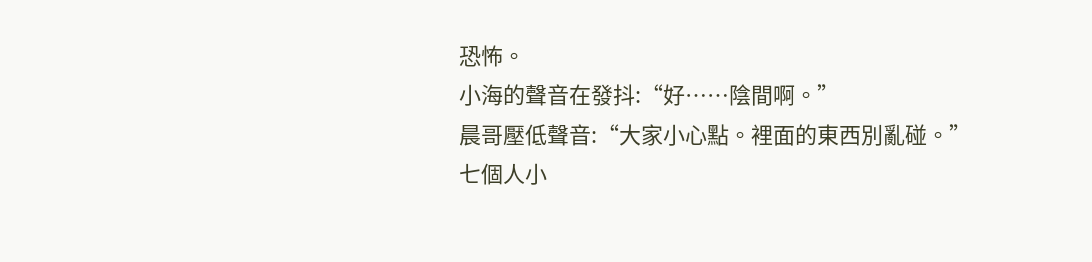恐怖。
小海的聲音在發抖:“好……陰間啊。”
晨哥壓低聲音:“大家小心點。裡面的東西別亂碰。”
七個人小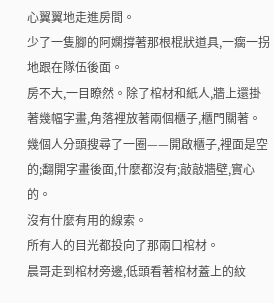心翼翼地走進房間。
少了一隻腳的阿嫻撐著那根棍狀道具,一瘸一拐地跟在隊伍後面。
房不大,一目瞭然。除了棺材和紙人,牆上還掛著幾幅字畫,角落裡放著兩個櫃子,櫃門關著。幾個人分頭搜尋了一圈——開啟櫃子,裡面是空的;翻開字畫後面,什麼都沒有;敲敲牆壁,實心的。
沒有什麼有用的線索。
所有人的目光都投向了那兩口棺材。
晨哥走到棺材旁邊,低頭看著棺材蓋上的紋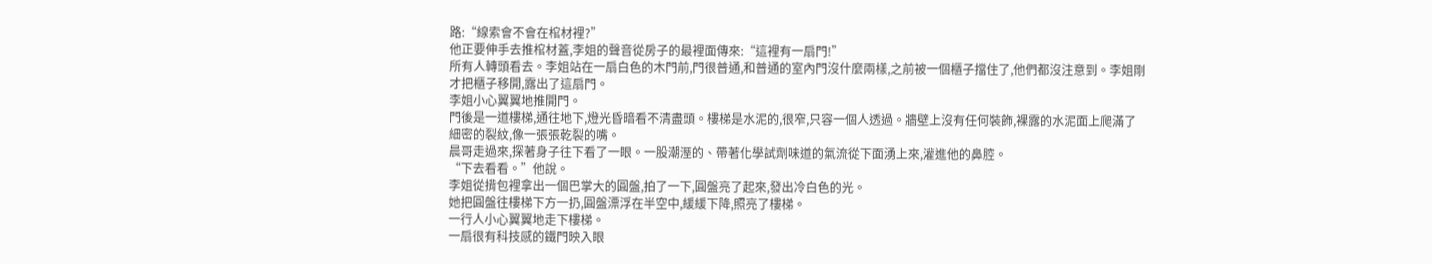路:“線索會不會在棺材裡?”
他正要伸手去推棺材蓋,李姐的聲音從房子的最裡面傳來:“這裡有一扇門!”
所有人轉頭看去。李姐站在一扇白色的木門前,門很普通,和普通的室內門沒什麼兩樣,之前被一個櫃子擋住了,他們都沒注意到。李姐剛才把櫃子移開,露出了這扇門。
李姐小心翼翼地推開門。
門後是一道樓梯,通往地下,燈光昏暗看不清盡頭。樓梯是水泥的,很窄,只容一個人透過。牆壁上沒有任何裝飾,裸露的水泥面上爬滿了細密的裂紋,像一張張乾裂的嘴。
晨哥走過來,探著身子往下看了一眼。一股潮溼的、帶著化學試劑味道的氣流從下面湧上來,灌進他的鼻腔。
“下去看看。”他說。
李姐從揹包裡拿出一個巴掌大的圓盤,拍了一下,圓盤亮了起來,發出冷白色的光。
她把圓盤往樓梯下方一扔,圓盤漂浮在半空中,緩緩下降,照亮了樓梯。
一行人小心翼翼地走下樓梯。
一扇很有科技感的鐵門映入眼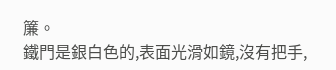簾。
鐵門是銀白色的,表面光滑如鏡,沒有把手,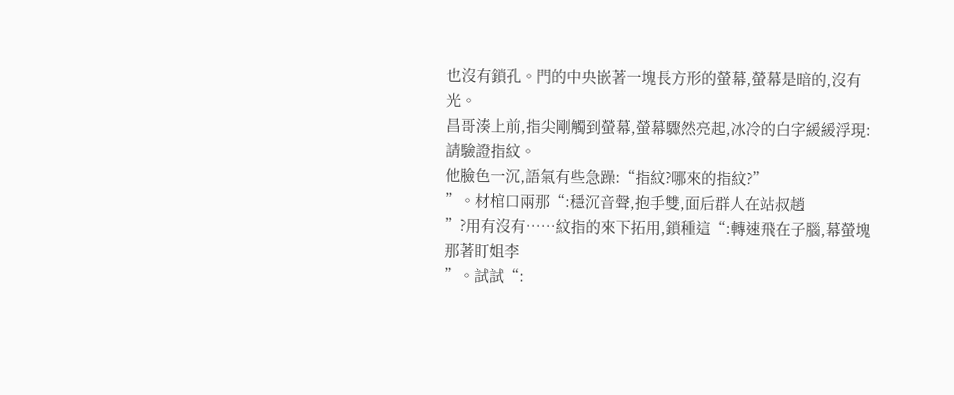也沒有鎖孔。門的中央嵌著一塊長方形的螢幕,螢幕是暗的,沒有光。
昌哥湊上前,指尖剛觸到螢幕,螢幕驟然亮起,冰冷的白字緩緩浮現:請驗證指紋。
他臉色一沉,語氣有些急躁:“指紋?哪來的指紋?”
”。材棺口兩那“:穩沉音聲,抱手雙,面后群人在站叔趙
”?用有沒有……紋指的來下拓用,鎖種這“:轉速飛在子腦,幕螢塊那著盯姐李
”。試試“: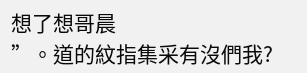想了想哥晨
”。道的紋指集采有沒們我?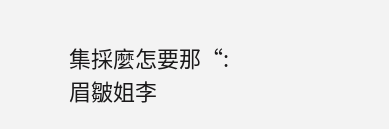集採麼怎要那“:眉皺姐李